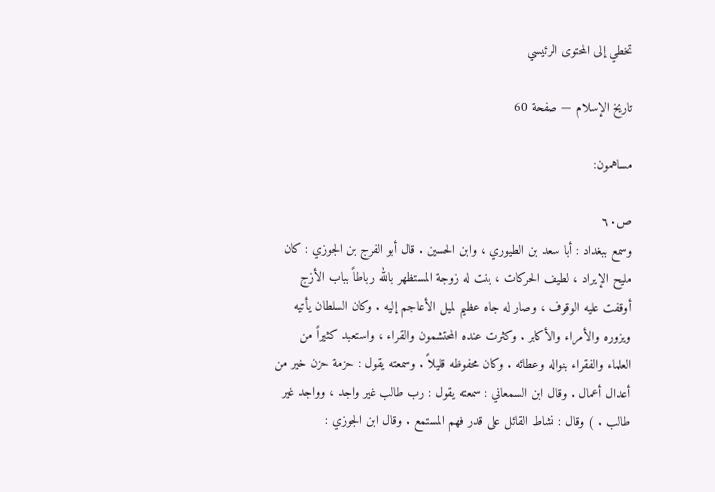تخطي إلى المحتوى الرئيسي

تاريخ الإسلام — صفحة 60

مساهمون:

ص٦٠
وسمع ببغداد : أبا سعد بن الطيوري ، وابن الحسين . قال أبو الفرج بن الجوزي : كان مليح الإيراد ، لطيف الحركات ، بنت له زوجة المستظهر بالله رباطاً بباب الأزج أوقفت عليه الوقوف ، وصار له جاه عظيم لميل الأعاجم إليه . وكان السلطان يأتيه ويزوره والأمراء والأكابر . وكثرت عنده المحتشمون والقراء ، واستعبد كثيراً من العلماء والفقراء بنواله وعطائه . وكان محفوظه قليلاً . وسمعته يقول : حزمة حزن خير من أعدال أعمال . وقال ابن السمعاني : سمعته يقول : رب طالب غير واجد ، وواجد غير طالب . ) وقال : نشاط القائل على قدر فهم المستمع . وقال ابن الجوزي :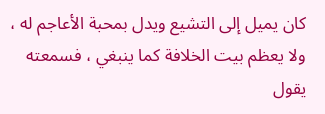كان يميل إلى التشيع ويدل بمحبة الأعاجم له ، ولا يعظم بيت الخلافة كما ينبغي ، فسمعته يقول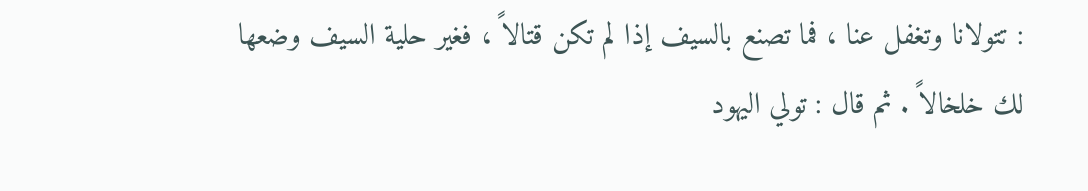: تتولانا وتغفل عنا ، فما تصنع بالسيف إذا لم تكن قتالاً ، فغير حلية السيف وضعها لك خلخالاً . ثم قال : تولي اليهود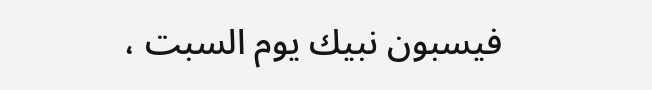فيسبون نبيك يوم السبت ،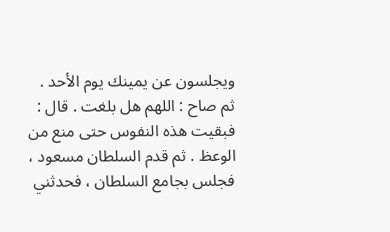ويجلسون عن يمينك يوم الأحد . ثم صاح : اللهم هل بلغت . قال : فبقيت هذه النفوس حتى منع من الوعظ . ثم قدم السلطان مسعود ، فجلس بجامع السلطان ، فحدثني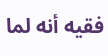فقيه أنه لما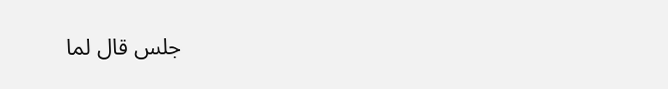جلس قال لما